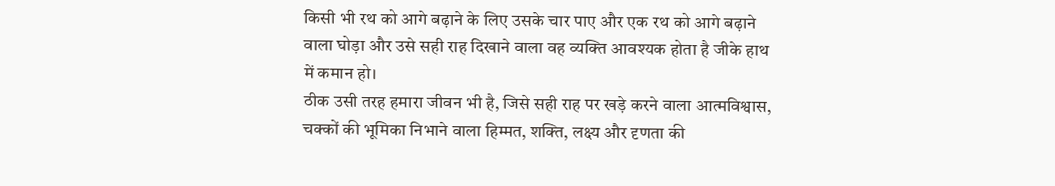किसी भी रथ को आगे बढ़ाने के लिए उसके चार पाए और एक रथ को आगे बढ़ाने वाला घोड़ा और उसे सही राह दिखाने वाला वह व्यक्ति आवश्यक होता है जीके हाथ में कमान हो।
ठीक उसी तरह हमारा जीवन भी है, जिसे सही राह पर खड़े करने वाला आत्मविश्वास, चक्कों की भूमिका निभाने वाला हिम्मत, शक्ति, लक्ष्य और दृणता की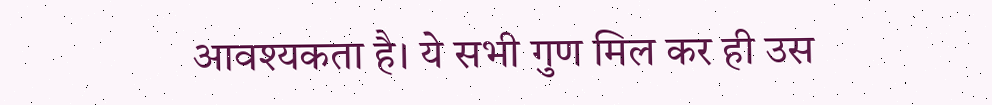आवश्यकता है। ये सभी गुण मिल कर ही उस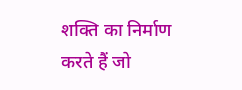शक्ति का निर्माण करते हैं जो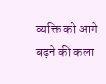व्यक्ति को आगे बढ़ने की कला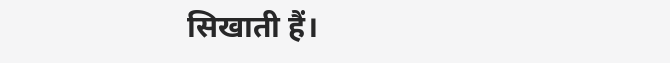सिखाती हैं।